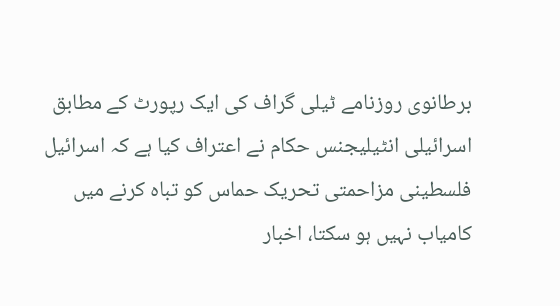برطانوی روزنامے ٹیلی گراف کی ایک رپورٹ کے مطابق اسرائیلی انٹیلیجنس حکام نے اعتراف کیا ہے کہ اسرائیل فلسطینی مزاحمتی تحریک حماس کو تباہ کرنے میں کامیاب نہیں ہو سکتا، اخبار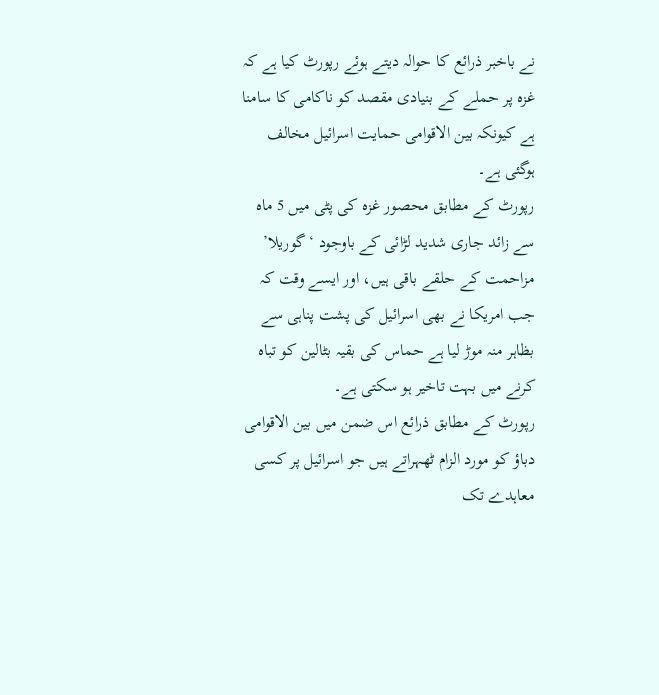نے باخبر ذرائع کا حوالہ دیتے ہوئے رپورٹ کیا ہے کہ غزہ پر حملے کے بنیادی مقصد کو ناکامی کا سامنا ہے کیونکہ بین الاقوامی حمایت اسرائیل مخالف ہوگئی ہے۔
رپورٹ کے مطابق محصور غزہ کی پٹی میں 5 ماہ سے زائد جاری شدید لڑائی کے باوجود ‘گوریلا’ مزاحمت کے حلقے باقی ہیں، اور ایسے وقت کہ جب امریکا نے بھی اسرائیل کی پشت پناہی سے بظاہر منہ موڑ لیا ہے حماس کی بقیہ بٹالین کو تباہ کرنے میں بہت تاخیر ہو سکتی ہے۔
رپورٹ کے مطابق ذرائع اس ضمن میں بین الاقوامی دباؤ کو مورد الزام ٹھہراتے ہیں جو اسرائیل پر کسی معاہدے تک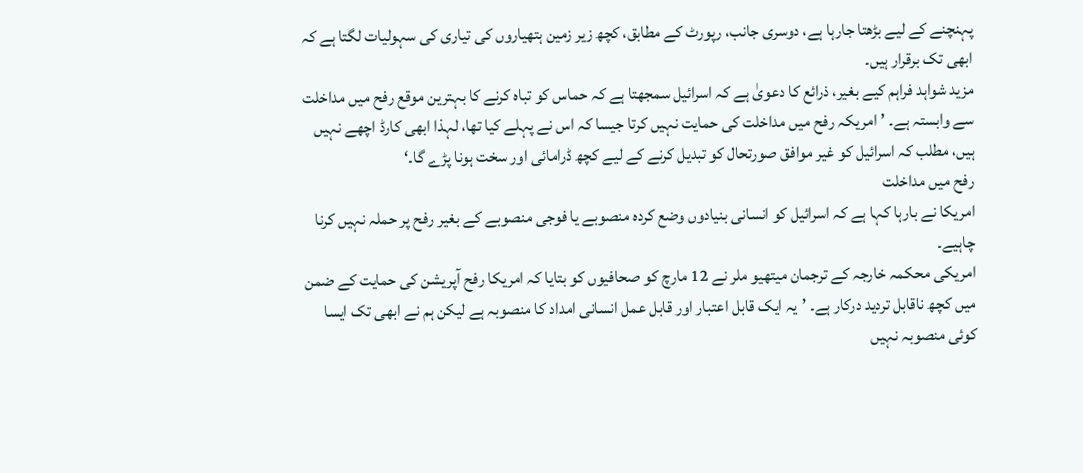پہنچنے کے لیے بڑھتا جارہا ہے، دوسری جانب، رپورٹ کے مطابق، کچھ زیر زمین ہتھیاروں کی تیاری کی سہولیات لگتا ہے کہ ابھی تک برقرار ہیں۔
مزید شواہد فراہم کیے بغیر، ذرائع کا دعویٰ ہے کہ اسرائیل سمجھتا ہے کہ حماس کو تباہ کرنے کا بہترین موقع رفح میں مداخلت سے وابستہ ہے۔ ’امریکہ رفح میں مداخلت کی حمایت نہیں کرتا جیسا کہ اس نے پہلے کیا تھا، لہذا ابھی کارڈ اچھے نہیں ہیں، مطلب کہ اسرائیل کو غیر موافق صورتحال کو تبدیل کرنے کے لیے کچھ ڈرامائی اور سخت ہونا پڑے گا۔‘
رفح میں مداخلت
امریکا نے بارہا کہا ہے کہ اسرائیل کو انسانی بنیادوں وضع کردہ منصوبے یا فوجی منصوبے کے بغیر رفح پر حملہ نہیں کرنا چاہیے۔
امریکی محکمہ خارجہ کے ترجمان میتھیو ملر نے 12 مارچ کو صحافیوں کو بتایا کہ امریکا رفح آپریشن کی حمایت کے ضمن میں کچھ ناقابل تردید درکار ہے۔ ’یہ ایک قابل اعتبار اور قابل عمل انسانی امداد کا منصوبہ ہے لیکن ہم نے ابھی تک ایسا کوئی منصوبہ نہیں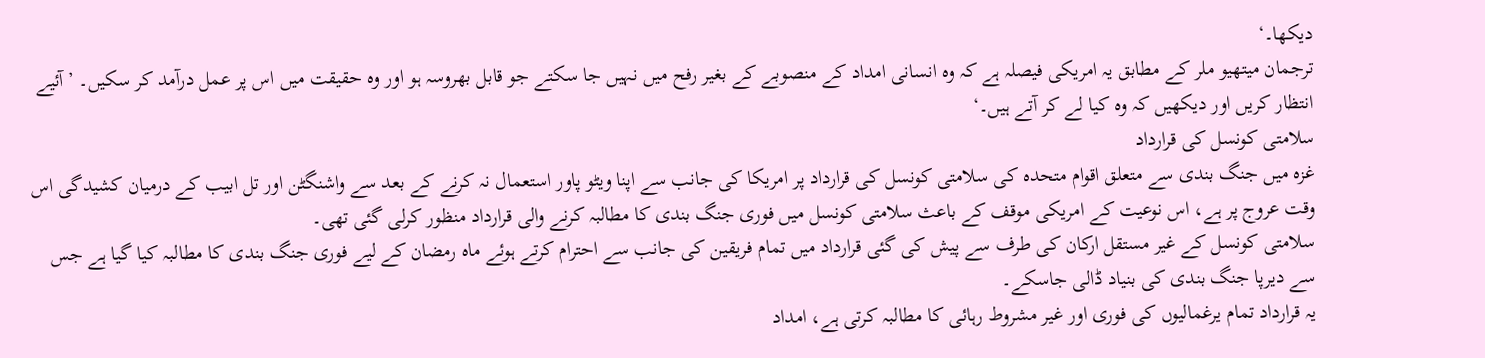دیکھا۔‘
ترجمان میتھیو ملر کے مطابق یہ امریکی فیصلہ ہے کہ وہ انسانی امداد کے منصوبے کے بغیر رفح میں نہیں جا سکتے جو قابل بھروسہ ہو اور وہ حقیقت میں اس پر عمل درآمد کر سکیں۔ ’آئیے انتظار کریں اور دیکھیں کہ وہ کیا لے کر آتے ہیں۔‘
سلامتی کونسل کی قرارداد
غزہ میں جنگ بندی سے متعلق اقوام متحدہ کی سلامتی کونسل کی قرارداد پر امریکا کی جانب سے اپنا ویٹو پاور استعمال نہ کرنے کے بعد سے واشنگٹن اور تل ابیب کے درمیان کشیدگی اس وقت عروج پر ہے، اس نوعیت کے امریکی موقف کے باعث سلامتی کونسل میں فوری جنگ بندی کا مطالبہ کرنے والی قرارداد منظور کرلی گئی تھی۔
سلامتی کونسل کے غیر مستقل ارکان کی طرف سے پیش کی گئی قرارداد میں تمام فریقین کی جانب سے احترام کرتے ہوئے ماہ رمضان کے لیے فوری جنگ بندی کا مطالبہ کیا گیا ہے جس سے دیرپا جنگ بندی کی بنیاد ڈالی جاسکے۔
یہ قرارداد تمام یرغمالیوں کی فوری اور غیر مشروط رہائی کا مطالبہ کرتی ہے، امداد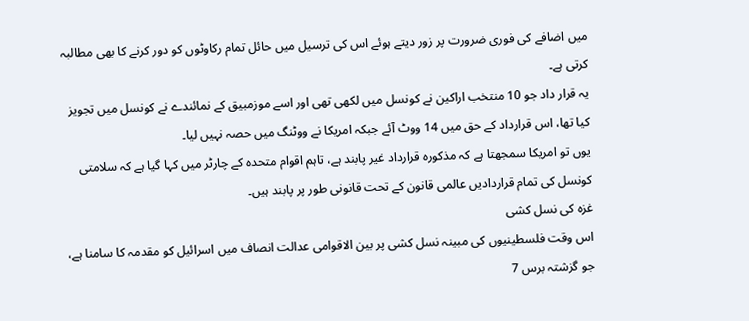میں اضافے کی فوری ضرورت پر زور دیتے ہوئے اس کی ترسیل میں حائل تمام رکاوٹوں کو دور کرنے کا بھی مطالبہ کرتی ہے۔
یہ قرار داد جو 10 منتخب اراکین نے کونسل میں لکھی تھی اور اسے موزمبیق کے نمائندے نے کونسل میں تجویز کیا تھا، اس قرارداد کے حق میں 14 ووٹ آئے جبکہ امریکا نے ووٹنگ میں حصہ نہیں لیا۔
یوں تو امریکا سمجھتا ہے کہ مذکورہ قرارداد غیر پابند ہے، تاہم اقوام متحدہ کے چارٹر میں کہا گیا ہے کہ سلامتی کونسل کی تمام قراردادیں عالمی قانون کے تحت قانونی طور پر پابند ہیں۔
غزہ کی نسل کشی
اس وقت فلسطینیوں کی مبینہ نسل کشی پر بین الاقوامی عدالت انصاف میں اسرائیل کو مقدمہ کا سامنا ہے، جو گزشتہ برس 7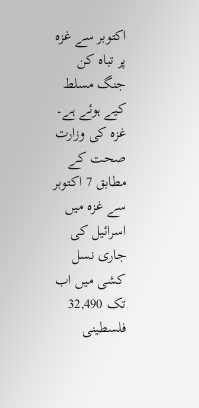اکتوبر سے غزہ پر تباہ کن جنگ مسلط کیے ہوئے ہے۔
غزہ کی وزارت صحت کے مطابق 7 اکتوبر سے غزہ میں اسرائیل کی جاری نسل کشی میں اب تک 32,490 فلسطینی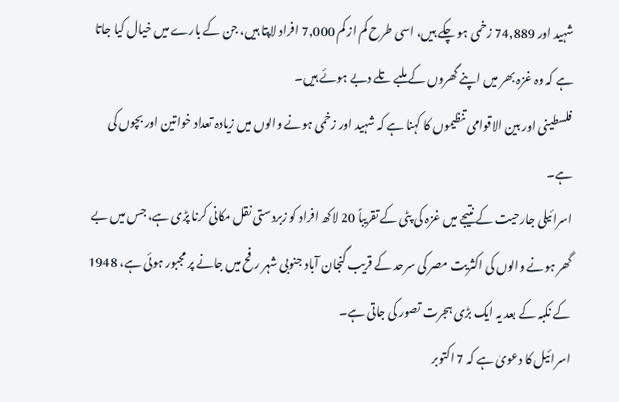شہید اور 74,889 زخمی ہو چکے ہیں، اسی طرح کم از کم 7,000 افراد لاپتا ہیں، جن کے بارے میں خیال کیا جاتا ہے کہ وہ غزہ بھر میں اپنے گھروں کے ملبے تلے دبے ہوئے ہیں۔
فلسطینی اور بین الاقوامی تنظیموں کا کہنا ہے کہ شہید اور زخمی ہونے والوں میں زیادہ تعداد خواتین اور بچوں کی ہے۔
اسرائیلی جارحیت کے نتیجے میں غزہ کی پٹی کے تقریباً 20 لاکھ افراد کو زبردستی نقل مکانی کرنا پڑی ہے، جس میں بے گھر ہونے والوں کی اکثریت مصر کی سرحد کے قریب گنجان آباد جنوبی شہر رفح میں جانے پر مجبور ہوئی ہے، 1948 کے نکبہ کے بعد یہ ایک بڑی ہجرت تصور کی جاتی ہے۔
اسرائیل کا دعویٰ ہے کہ 7 اکتوبر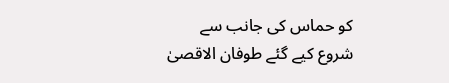کو حماس کی جانب سے شروع کیے گئے طوفان الاقصیٰ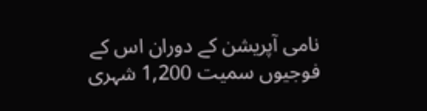نامی آپریشن کے دوران اس کے فوجیوں سمیت 1,200 شہری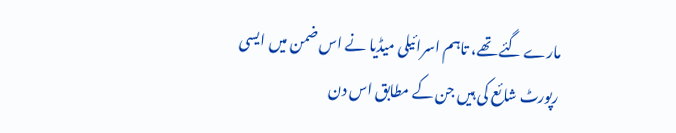مارے گئے تھے، تاہم اسرائیلی میڈیا نے اس ضمن میں ایسی رپورٹ شائع کی ہیں جن کے مطابق اس دن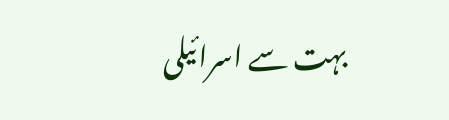بہت سے اسرائیلی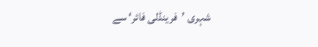شہری ’فرینڈلی فائر‘ سے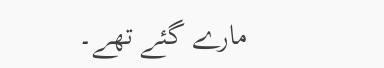مارے گئے تھے۔